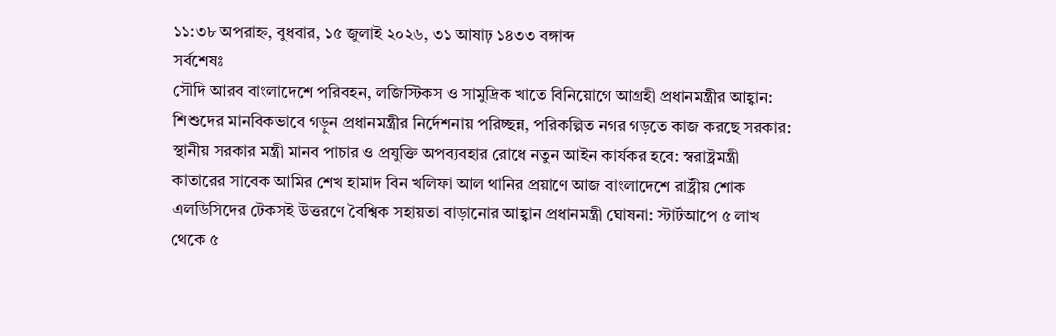১১:৩৮ অপরাহ্ন, বুধবার, ১৫ জুলাই ২০২৬, ৩১ আষাঢ় ১৪৩৩ বঙ্গাব্দ
সর্বশেষঃ
সৌদি আরব বাংলাদেশে পরিবহন, লজিস্টিকস ও সামুদ্রিক খাতে বিনিয়োগে আগ্রহী প্রধানমন্ত্রীর আহ্বান: শিশুদের মানবিকভাবে গড়ুন প্রধানমন্ত্রীর নির্দেশনায় পরিচ্ছন্ন, পরিকল্পিত নগর গড়তে কাজ করছে সরকার: স্থানীয় সরকার মন্ত্রী মানব পাচার ও প্রযুক্তি অপব্যবহার রোধে নতুন আইন কার্যকর হবে: স্বরাষ্ট্রমন্ত্রী কাতারের সাবেক আমির শেখ হামাদ বিন খলিফা আল থানির প্রয়াণে আজ বাংলাদেশে রাষ্ট্রীয় শোক এলডিসিদের টেকসই উত্তরণে বৈশ্বিক সহায়তা বাড়ানোর আহ্বান প্রধানমন্ত্রী ঘোষনা: স্টার্টআপে ৫ লাখ থেকে ৫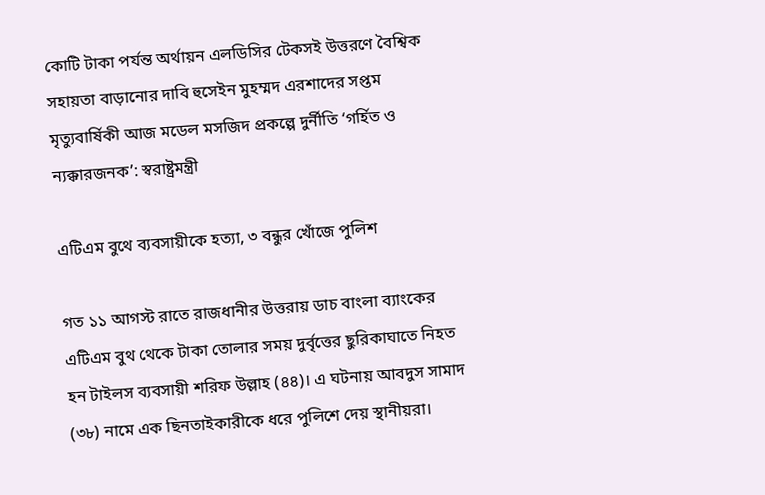কোটি টাকা পর্যন্ত অর্থায়ন এলডিসির টেকসই উত্তরণে বৈশ্বিক সহায়তা বাড়ানোর দাবি হুসেইন মুহম্মদ এরশাদের সপ্তম মৃত্যুবার্ষিকী আজ মডেল মসজিদ প্রকল্পে দুর্নীতি ‘গর্হিত ও ন্যক্কারজনক’: স্বরাষ্ট্রমন্ত্রী

এটিএম বুথে ব্যবসায়ীকে হত্যা, ৩ বন্ধুর খোঁজে পুলিশ

গত ১১ আগস্ট রাতে রাজধানীর উত্তরায় ডাচ বাংলা ব্যাংকের এটিএম বুথ থেকে টাকা তোলার সময় দুর্বৃত্তের ছুরিকাঘাতে নিহত হন টাইলস ব্যবসায়ী শরিফ উল্লাহ (৪৪)। এ ঘটনায় আবদুস সামাদ (৩৮) নামে এক ছিনতাইকারীকে ধরে পুলিশে দেয় স্থানীয়রা।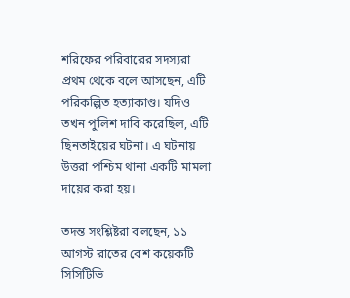শরিফের পরিবারের সদস্যরা প্রথম থেকে বলে আসছেন, এটি পরিকল্পিত হত্যাকাণ্ড। যদিও তখন পুলিশ দাবি করেছিল, এটি ছিনতাইয়ের ঘটনা। এ ঘটনায় উত্তরা পশ্চিম থানা একটি মামলা দায়ের করা হয়।

তদন্ত সংশ্লিষ্টরা বলছেন, ১১ আগস্ট রাতের বেশ কয়েকটি সিসিটিভি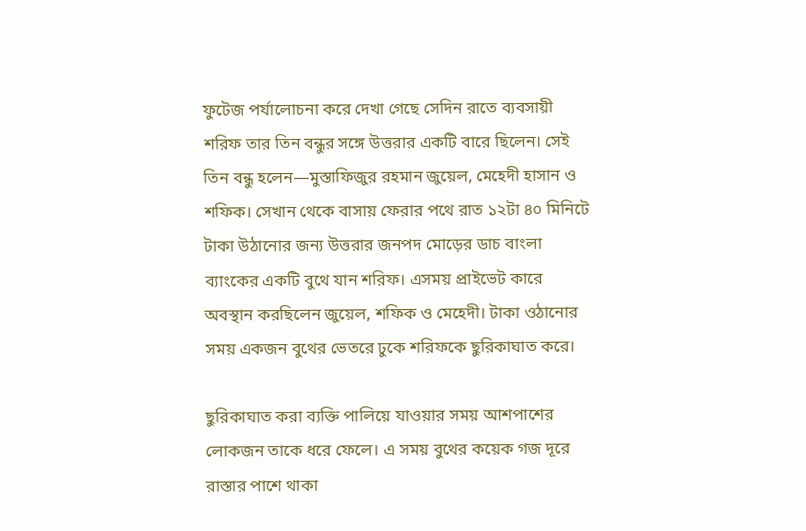ফুটেজ পর্যালোচনা করে দেখা গেছে সেদিন রাতে ব্যবসায়ী শরিফ তার তিন বন্ধুর সঙ্গে উত্তরার একটি বারে ছিলেন। সেই তিন বন্ধু হলেন—মুস্তাফিজুর রহমান জুয়েল, মেহেদী হাসান ও শফিক। সেখান থেকে বাসায় ফেরার পথে রাত ১২টা ৪০ মিনিটে টাকা উঠানোর জন্য উত্তরার জনপদ মোড়ের ডাচ বাংলা ব্যাংকের একটি বুথে যান শরিফ। এসময় প্রাইভেট কারে অবস্থান করছিলেন জুয়েল, শফিক ও মেহেদী। টাকা ওঠানোর সময় একজন বুথের ভেতরে ঢুকে শরিফকে ছুরিকাঘাত করে।

ছুরিকাঘাত করা ব্যক্তি পালিয়ে যাওয়ার সময় আশপাশের লোকজন তাকে ধরে ফেলে। এ সময় বুথের কয়েক গজ দূরে রাস্তার পাশে থাকা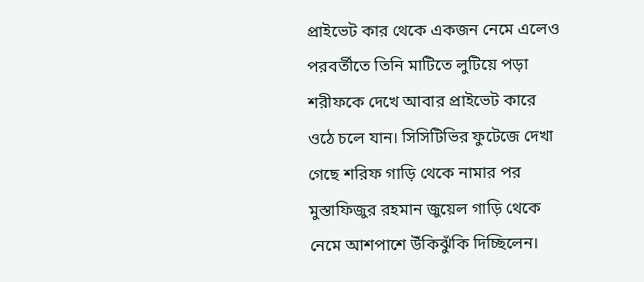প্রাইভেট কার থেকে একজন নেমে এলেও পরবর্তীতে তিনি মাটিতে লুটিয়ে পড়া শরীফকে দেখে আবার প্রাইভেট কারে ওঠে চলে যান। সিসিটিভির ফুটেজে দেখা গেছে শরিফ গাড়ি থেকে নামার পর মুস্তাফিজুর রহমান জুয়েল গাড়ি থেকে নেমে আশপাশে উঁকিঝুঁকি দিচ্ছিলেন।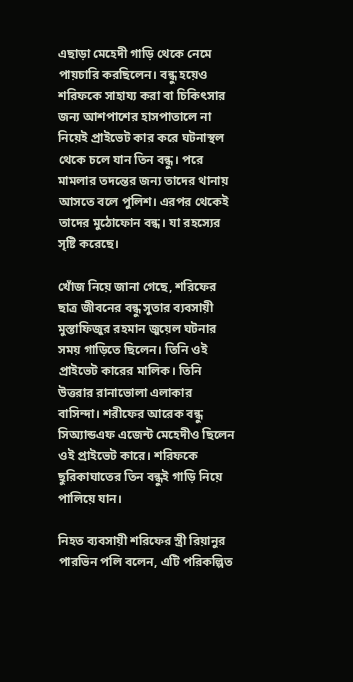এছাড়া মেহেদী গাড়ি থেকে নেমে পায়চারি করছিলেন। বন্ধু হয়েও শরিফকে সাহায্য করা বা চিকিৎসার জন্য আশপাশের হাসপাতালে না নিয়েই প্রাইভেট কার করে ঘটনাস্থল থেকে চলে যান তিন বন্ধু। পরে মামলার তদন্তের জন্য তাদের থানায় আসতে বলে পুলিশ। এরপর থেকেই তাদের মুঠোফোন বন্ধ। যা রহস্যের সৃষ্টি করেছে।

খোঁজ নিয়ে জানা গেছে, শরিফের ছাত্র জীবনের বন্ধু সুতার ব্যবসায়ী মুস্তাফিজুর রহমান জুয়েল ঘটনার সময় গাড়িতে ছিলেন। তিনি ওই প্রাইভেট কারের মালিক। তিনি উত্তরার রানাভোলা এলাকার বাসিন্দা। শরীফের আরেক বন্ধু সিঅ্যান্ডএফ এজেন্ট মেহেদীও ছিলেন ওই প্রাইভেট কারে। শরিফকে ছুরিকাঘাতের তিন বন্ধুই গাড়ি নিয়ে পালিয়ে যান।

নিহত ব্যবসায়ী শরিফের স্ত্রী রিয়ানুর পারভিন পলি বলেন, এটি পরিকল্পিত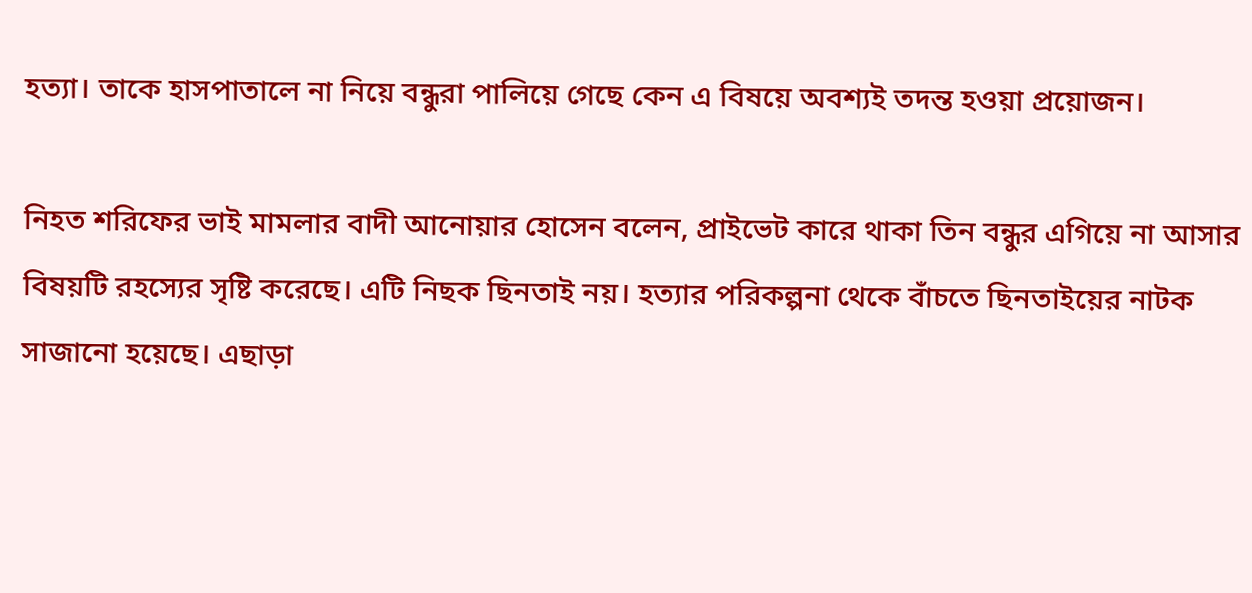হত্যা। তাকে হাসপাতালে না নিয়ে বন্ধুরা পালিয়ে গেছে কেন এ বিষয়ে অবশ্যই তদন্ত হওয়া প্রয়োজন।

নিহত শরিফের ভাই মামলার বাদী আনোয়ার হোসেন বলেন, প্রাইভেট কারে থাকা তিন বন্ধুর এগিয়ে না আসার বিষয়টি রহস্যের সৃষ্টি করেছে। এটি নিছক ছিনতাই নয়। হত্যার পরিকল্পনা থেকে বাঁচতে ছিনতাইয়ের নাটক সাজানো হয়েছে। এছাড়া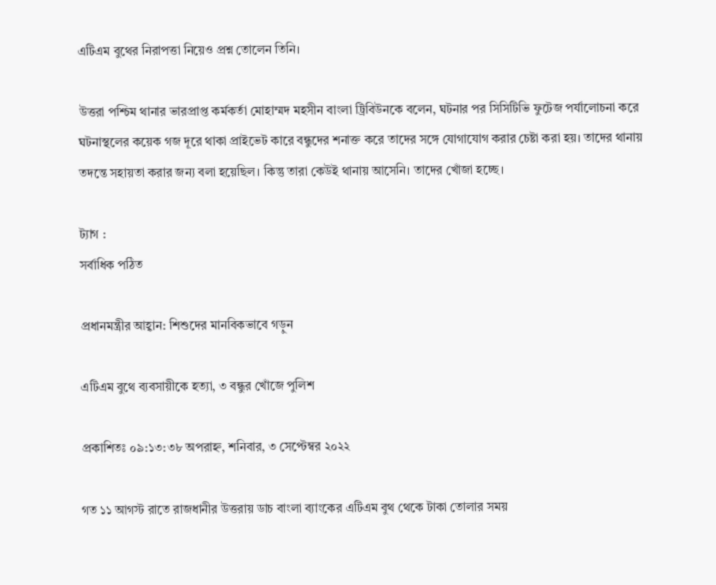এটিএম বুথের নিরাপত্তা নিয়েও প্রশ্ন তোলেন তিনি।

উত্তরা পশ্চিম থানার ভারপ্রাপ্ত কর্মকর্তা মোহাম্মদ মহসীন বাংলা ট্রিবিউনকে বলেন, ঘটনার পর সিসিটিভি ফুটেজ পর্যালোচনা করে ঘটনাস্থলের কয়েক গজ দূরে থাকা প্রাইভেট কারে বন্ধুদের শনাক্ত করে তাদের সঙ্গে যোগাযোগ করার চেষ্টা করা হয়। তাদের থানায় তদন্তে সহায়তা করার জন্য বলা হয়েছিল। কিন্তু তারা কেউই থানায় আসেনি। তাদের খোঁজা হচ্ছে।

ট্যাগ :
সর্বাধিক পঠিত

প্রধানমন্ত্রীর আহ্বান: শিশুদের মানবিকভাবে গড়ুন

এটিএম বুথে ব্যবসায়ীকে হত্যা, ৩ বন্ধুর খোঁজে পুলিশ

প্রকাশিতঃ ০৯:১৩:৩৮ অপরাহ্ন, শনিবার, ৩ সেপ্টেম্বর ২০২২

গত ১১ আগস্ট রাতে রাজধানীর উত্তরায় ডাচ বাংলা ব্যাংকের এটিএম বুথ থেকে টাকা তোলার সময়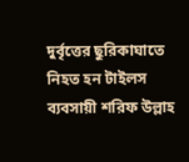দুর্বৃত্তের ছুরিকাঘাতে নিহত হন টাইলস ব্যবসায়ী শরিফ উল্লাহ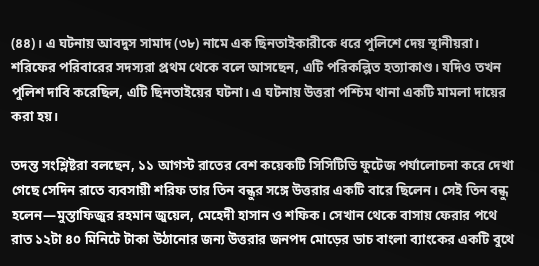(৪৪)। এ ঘটনায় আবদুস সামাদ (৩৮) নামে এক ছিনতাইকারীকে ধরে পুলিশে দেয় স্থানীয়রা। শরিফের পরিবারের সদস্যরা প্রথম থেকে বলে আসছেন, এটি পরিকল্পিত হত্যাকাণ্ড। যদিও তখন পুলিশ দাবি করেছিল, এটি ছিনতাইয়ের ঘটনা। এ ঘটনায় উত্তরা পশ্চিম থানা একটি মামলা দায়ের করা হয়।

তদন্ত সংশ্লিষ্টরা বলছেন, ১১ আগস্ট রাতের বেশ কয়েকটি সিসিটিভি ফুটেজ পর্যালোচনা করে দেখা গেছে সেদিন রাতে ব্যবসায়ী শরিফ তার তিন বন্ধুর সঙ্গে উত্তরার একটি বারে ছিলেন। সেই তিন বন্ধু হলেন—মুস্তাফিজুর রহমান জুয়েল, মেহেদী হাসান ও শফিক। সেখান থেকে বাসায় ফেরার পথে রাত ১২টা ৪০ মিনিটে টাকা উঠানোর জন্য উত্তরার জনপদ মোড়ের ডাচ বাংলা ব্যাংকের একটি বুথে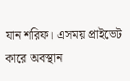যান শরিফ। এসময় প্রাইভেট কারে অবস্থান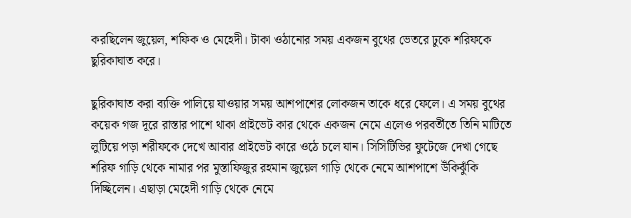করছিলেন জুয়েল, শফিক ও মেহেদী। টাকা ওঠানোর সময় একজন বুথের ভেতরে ঢুকে শরিফকে ছুরিকাঘাত করে।

ছুরিকাঘাত করা ব্যক্তি পালিয়ে যাওয়ার সময় আশপাশের লোকজন তাকে ধরে ফেলে। এ সময় বুথের কয়েক গজ দূরে রাস্তার পাশে থাকা প্রাইভেট কার থেকে একজন নেমে এলেও পরবর্তীতে তিনি মাটিতে লুটিয়ে পড়া শরীফকে দেখে আবার প্রাইভেট কারে ওঠে চলে যান। সিসিটিভির ফুটেজে দেখা গেছে শরিফ গাড়ি থেকে নামার পর মুস্তাফিজুর রহমান জুয়েল গাড়ি থেকে নেমে আশপাশে উঁকিঝুঁকি দিচ্ছিলেন। এছাড়া মেহেদী গাড়ি থেকে নেমে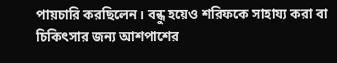পায়চারি করছিলেন। বন্ধু হয়েও শরিফকে সাহায্য করা বা চিকিৎসার জন্য আশপাশের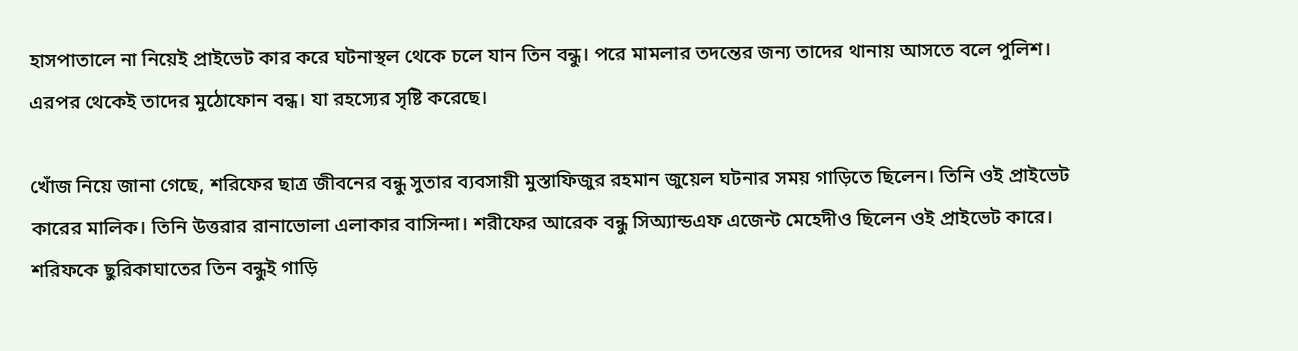হাসপাতালে না নিয়েই প্রাইভেট কার করে ঘটনাস্থল থেকে চলে যান তিন বন্ধু। পরে মামলার তদন্তের জন্য তাদের থানায় আসতে বলে পুলিশ। এরপর থেকেই তাদের মুঠোফোন বন্ধ। যা রহস্যের সৃষ্টি করেছে।

খোঁজ নিয়ে জানা গেছে, শরিফের ছাত্র জীবনের বন্ধু সুতার ব্যবসায়ী মুস্তাফিজুর রহমান জুয়েল ঘটনার সময় গাড়িতে ছিলেন। তিনি ওই প্রাইভেট কারের মালিক। তিনি উত্তরার রানাভোলা এলাকার বাসিন্দা। শরীফের আরেক বন্ধু সিঅ্যান্ডএফ এজেন্ট মেহেদীও ছিলেন ওই প্রাইভেট কারে। শরিফকে ছুরিকাঘাতের তিন বন্ধুই গাড়ি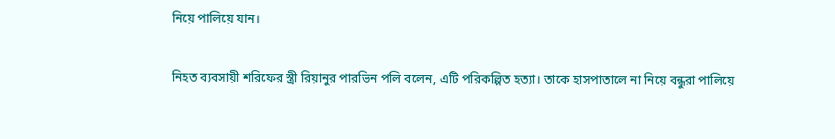নিয়ে পালিয়ে যান।

নিহত ব্যবসায়ী শরিফের স্ত্রী রিয়ানুর পারভিন পলি বলেন, এটি পরিকল্পিত হত্যা। তাকে হাসপাতালে না নিয়ে বন্ধুরা পালিয়ে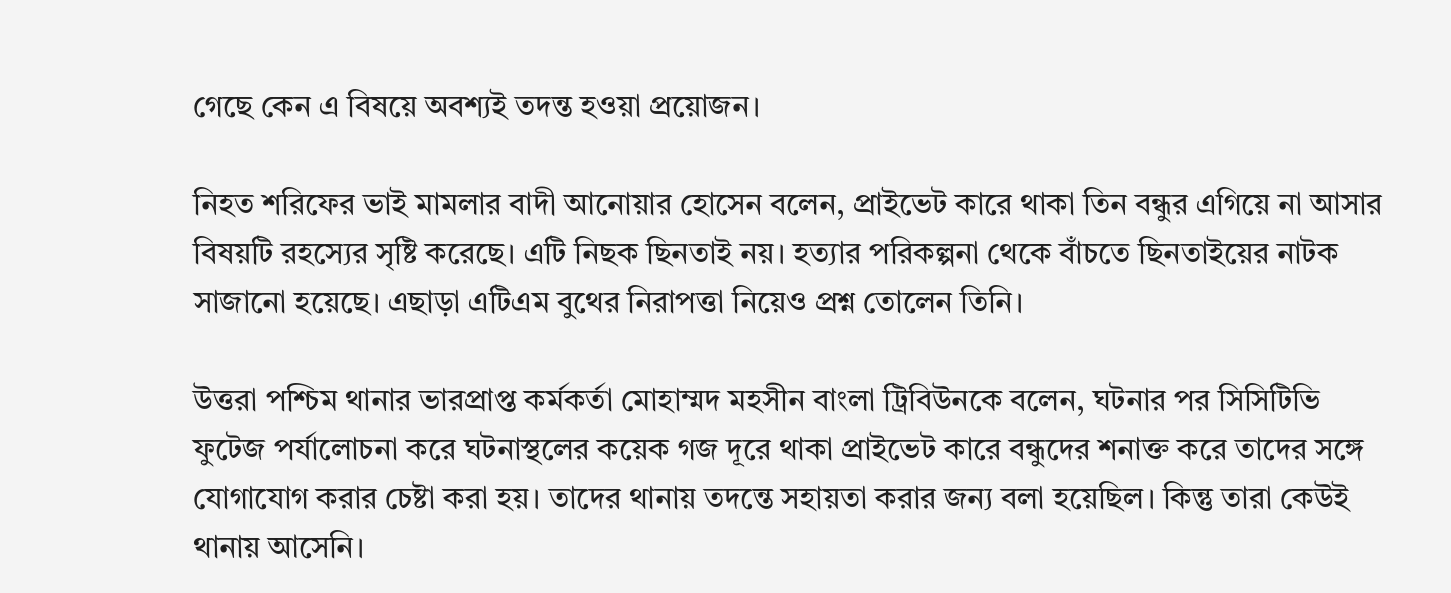গেছে কেন এ বিষয়ে অবশ্যই তদন্ত হওয়া প্রয়োজন।

নিহত শরিফের ভাই মামলার বাদী আনোয়ার হোসেন বলেন, প্রাইভেট কারে থাকা তিন বন্ধুর এগিয়ে না আসার বিষয়টি রহস্যের সৃষ্টি করেছে। এটি নিছক ছিনতাই নয়। হত্যার পরিকল্পনা থেকে বাঁচতে ছিনতাইয়ের নাটক সাজানো হয়েছে। এছাড়া এটিএম বুথের নিরাপত্তা নিয়েও প্রশ্ন তোলেন তিনি।

উত্তরা পশ্চিম থানার ভারপ্রাপ্ত কর্মকর্তা মোহাম্মদ মহসীন বাংলা ট্রিবিউনকে বলেন, ঘটনার পর সিসিটিভি ফুটেজ পর্যালোচনা করে ঘটনাস্থলের কয়েক গজ দূরে থাকা প্রাইভেট কারে বন্ধুদের শনাক্ত করে তাদের সঙ্গে যোগাযোগ করার চেষ্টা করা হয়। তাদের থানায় তদন্তে সহায়তা করার জন্য বলা হয়েছিল। কিন্তু তারা কেউই থানায় আসেনি।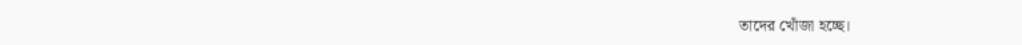তাদের খোঁজা হচ্ছে।